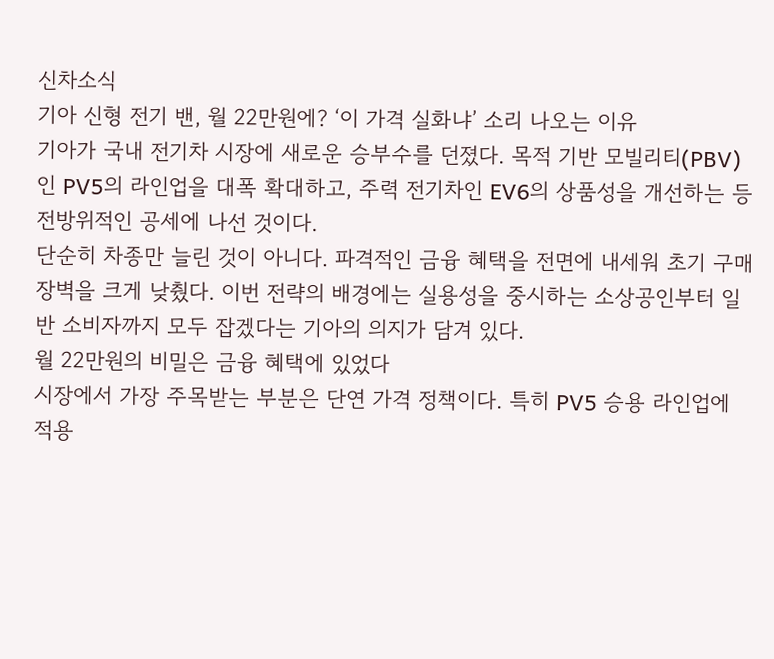신차소식
기아 신형 전기 밴, 월 22만원에? ‘이 가격 실화냐’ 소리 나오는 이유
기아가 국내 전기차 시장에 새로운 승부수를 던졌다. 목적 기반 모빌리티(PBV)인 PV5의 라인업을 대폭 확대하고, 주력 전기차인 EV6의 상품성을 개선하는 등 전방위적인 공세에 나선 것이다.
단순히 차종만 늘린 것이 아니다. 파격적인 금융 혜택을 전면에 내세워 초기 구매 장벽을 크게 낮췄다. 이번 전략의 배경에는 실용성을 중시하는 소상공인부터 일반 소비자까지 모두 잡겠다는 기아의 의지가 담겨 있다.
월 22만원의 비밀은 금융 혜택에 있었다
시장에서 가장 주목받는 부분은 단연 가격 정책이다. 특히 PV5 승용 라인업에 적용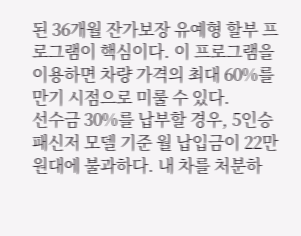된 36개월 잔가보장 유예형 할부 프로그램이 핵심이다. 이 프로그램을 이용하면 차량 가격의 최대 60%를 만기 시점으로 미룰 수 있다.
선수금 30%를 납부할 경우, 5인승 패신저 모델 기준 월 납입금이 22만 원대에 불과하다. 내 차를 처분하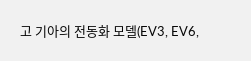고 기아의 전동화 모델(EV3, EV6,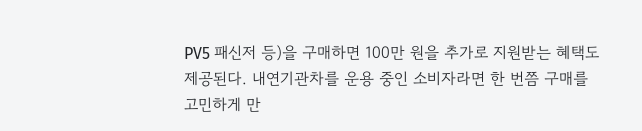PV5 패신저 등)을 구매하면 100만 원을 추가로 지원받는 혜택도 제공된다. 내연기관차를 운용 중인 소비자라면 한 번쯤 구매를 고민하게 만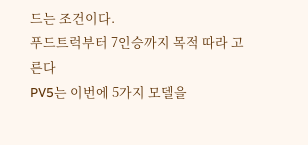드는 조건이다.
푸드트럭부터 7인승까지 목적 따라 고른다
PV5는 이번에 5가지 모델을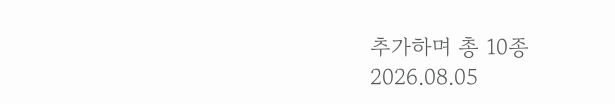추가하며 총 10종
2026.08.05